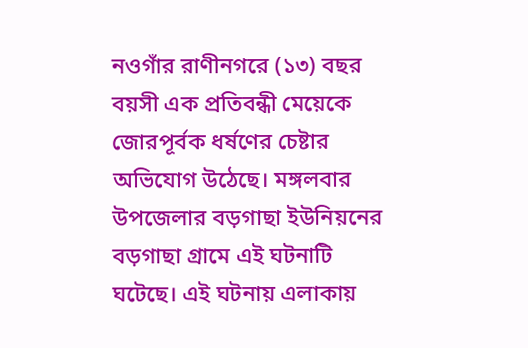নওগাঁর রাণীনগরে (১৩) বছর বয়সী এক প্রতিবন্ধী মেয়েকে জোরপূর্বক ধর্ষণের চেষ্টার অভিযোগ উঠেছে। মঙ্গলবার উপজেলার বড়গাছা ইউনিয়নের বড়গাছা গ্রামে এই ঘটনাটি ঘটেছে। এই ঘটনায় এলাকায়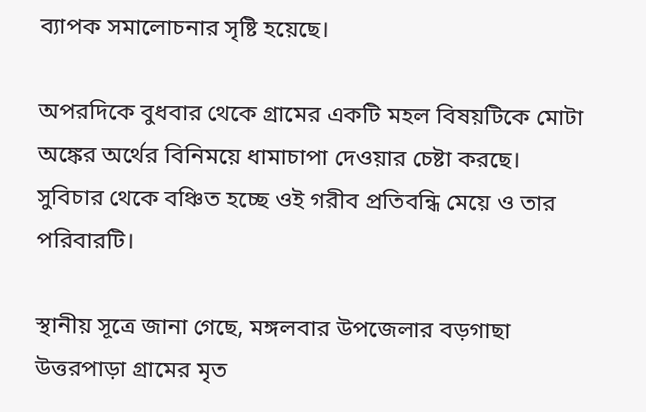ব্যাপক সমালোচনার সৃষ্টি হয়েছে।

অপরদিকে বুধবার থেকে গ্রামের একটি মহল বিষয়টিকে মোটা অঙ্কের অর্থের বিনিময়ে ধামাচাপা দেওয়ার চেষ্টা করছে। সুবিচার থেকে বঞ্চিত হচ্ছে ওই গরীব প্রতিবন্ধি মেয়ে ও তার পরিবারটি।

স্থানীয় সূত্রে জানা গেছে, মঙ্গলবার উপজেলার বড়গাছা উত্তরপাড়া গ্রামের মৃত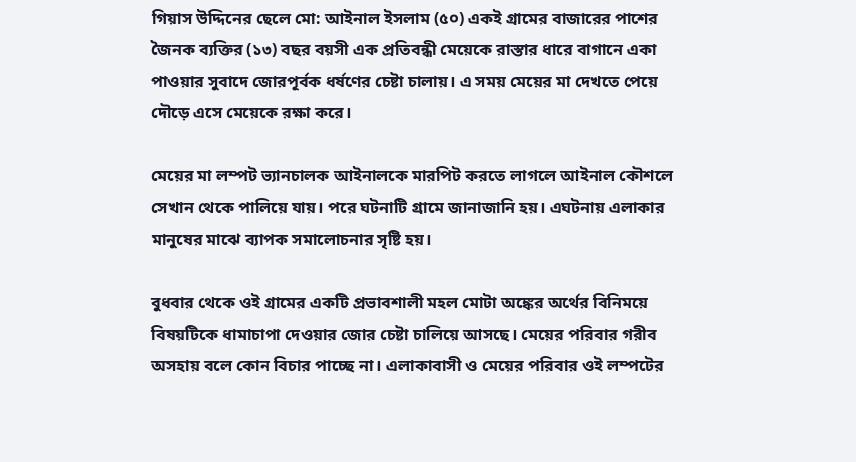গিয়াস উদ্দিনের ছেলে মো: আইনাল ইসলাম (৫০) একই গ্রামের বাজারের পাশের জৈনক ব্যক্তির (১৩) বছর বয়সী এক প্রতিবন্ধী মেয়েকে রাস্তার ধারে বাগানে একা পাওয়ার সুবাদে জোরপূর্বক ধর্ষণের চেষ্টা চালায়। এ সময় মেয়ের মা দেখতে পেয়ে দৌড়ে এসে মেয়েকে রক্ষা করে।

মেয়ের মা লম্পট ভ্যানচালক আইনালকে মারপিট করতে লাগলে আইনাল কৌশলে সেখান থেকে পালিয়ে যায়। পরে ঘটনাটি গ্রামে জানাজানি হয়। এঘটনায় এলাকার মানুষের মাঝে ব্যাপক সমালোচনার সৃষ্টি হয়।

বুধবার থেকে ওই গ্রামের একটি প্রভাবশালী মহল মোটা অঙ্কের অর্থের বিনিময়ে বিষয়টিকে ধামাচাপা দেওয়ার জোর চেষ্টা চালিয়ে আসছে। মেয়ের পরিবার গরীব অসহায় বলে কোন বিচার পাচ্ছে না। এলাকাবাসী ও মেয়ের পরিবার ওই লম্পটের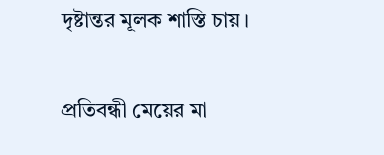দৃষ্টান্তর মূলক শাস্তি চায়।

প্রতিবন্ধী মেয়ের মা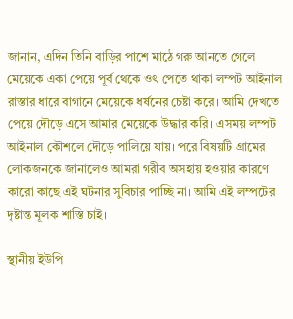জানান, এদিন তিনি বাড়ির পাশে মাঠে গরু আনতে গেলে মেয়েকে একা পেয়ে পূর্ব থেকে ওৎ পেতে থাকা লম্পট আইনাল রাস্তার ধারে বাগানে মেয়েকে ধর্ষনের চেষ্টা করে। আমি দেখতে পেয়ে দৌড়ে এসে আমার মেয়েকে উদ্ধার করি। এসময় লম্পট আইনাল কৌশলে দৌড়ে পালিয়ে যায়। পরে বিষয়টি গ্রামের লোকজনকে জানালেও আমরা গরীব অসহায় হওয়ার কারণে কারো কাছে এই ঘটনার সুবিচার পাচ্ছি না। আমি এই লম্পটের দৃষ্টান্ত মূলক শাস্তি চাই।

স্থানীয় ইউপি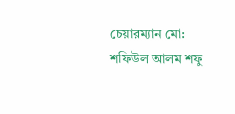চেয়ারম্যান মো: শফিউল আলম শফু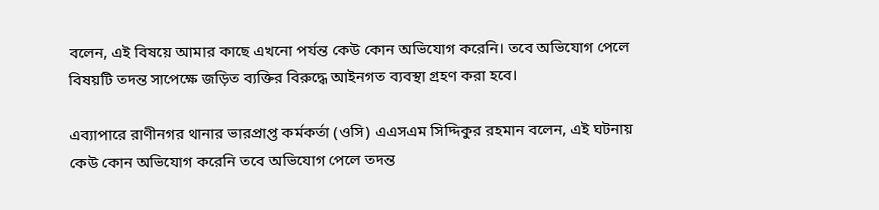বলেন, এই বিষয়ে আমার কাছে এখনো পর্যন্ত কেউ কোন অভিযোগ করেনি। তবে অভিযোগ পেলে বিষয়টি তদন্ত সাপেক্ষে জড়িত ব্যক্তির বিরুদ্ধে আইনগত ব্যবস্থা গ্রহণ করা হবে।

এব্যাপারে রাণীনগর থানার ভারপ্রাপ্ত কর্মকর্তা (ওসি) এএসএম সিদ্দিকুর রহমান বলেন, এই ঘটনায় কেউ কোন অভিযোগ করেনি তবে অভিযোগ পেলে তদন্ত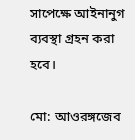সাপেক্ষে আইনানুগ ব্যবস্থা গ্রহন করা হবে।

মো: আওরঙ্গজেব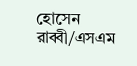হোসেন রাব্বী/এসএম